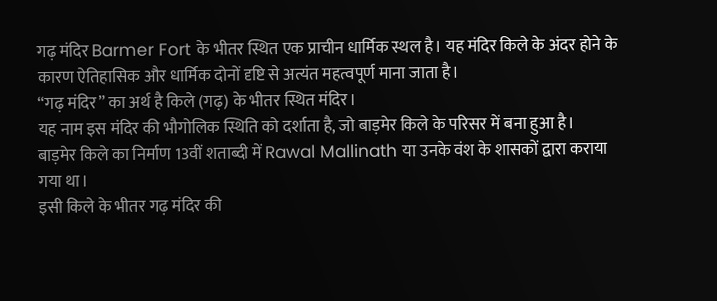गढ़ मंदिर Barmer Fort के भीतर स्थित एक प्राचीन धार्मिक स्थल है। यह मंदिर किले के अंदर होने के कारण ऐतिहासिक और धार्मिक दोनों दृष्टि से अत्यंत महत्वपूर्ण माना जाता है।
“गढ़ मंदिर” का अर्थ है किले (गढ़) के भीतर स्थित मंदिर।
यह नाम इस मंदिर की भौगोलिक स्थिति को दर्शाता है, जो बाड़मेर किले के परिसर में बना हुआ है।
बाड़मेर किले का निर्माण 13वीं शताब्दी में Rawal Mallinath या उनके वंश के शासकों द्वारा कराया गया था।
इसी किले के भीतर गढ़ मंदिर की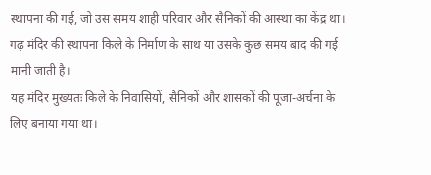स्थापना की गई, जो उस समय शाही परिवार और सैनिकों की आस्था का केंद्र था।
गढ़ मंदिर की स्थापना किले के निर्माण के साथ या उसके कुछ समय बाद की गई मानी जाती है।
यह मंदिर मुख्यतः किले के निवासियों, सैनिकों और शासकों की पूजा-अर्चना के लिए बनाया गया था।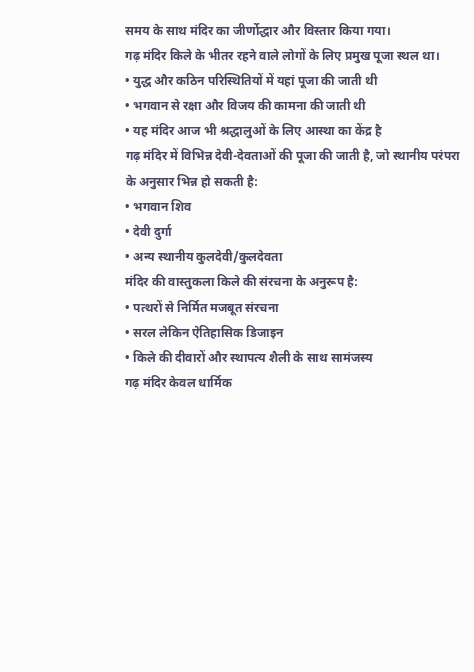समय के साथ मंदिर का जीर्णोद्धार और विस्तार किया गया।
गढ़ मंदिर किले के भीतर रहने वाले लोगों के लिए प्रमुख पूजा स्थल था।
• युद्ध और कठिन परिस्थितियों में यहां पूजा की जाती थी
• भगवान से रक्षा और विजय की कामना की जाती थी
• यह मंदिर आज भी श्रद्धालुओं के लिए आस्था का केंद्र है
गढ़ मंदिर में विभिन्न देवी-देवताओं की पूजा की जाती है, जो स्थानीय परंपरा के अनुसार भिन्न हो सकती है:
• भगवान शिव
• देवी दुर्गा
• अन्य स्थानीय कुलदेवी/कुलदेवता
मंदिर की वास्तुकला किले की संरचना के अनुरूप है:
• पत्थरों से निर्मित मजबूत संरचना
• सरल लेकिन ऐतिहासिक डिजाइन
• किले की दीवारों और स्थापत्य शैली के साथ सामंजस्य
गढ़ मंदिर केवल धार्मिक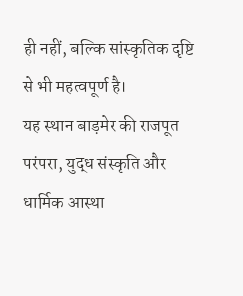ही नहीं, बल्कि सांस्कृतिक दृष्टि से भी महत्वपूर्ण है।
यह स्थान बाड़मेर की राजपूत परंपरा, युद्ध संस्कृति और धार्मिक आस्था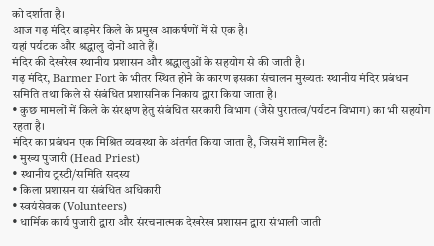को दर्शाता है।
आज गढ़ मंदिर बाड़मेर किले के प्रमुख आकर्षणों में से एक है।
यहां पर्यटक और श्रद्धालु दोनों आते हैं।
मंदिर की देखरेख स्थानीय प्रशासन और श्रद्धालुओं के सहयोग से की जाती है।
गढ़ मंदिर, Barmer Fort के भीतर स्थित होने के कारण इसका संचालन मुख्यतः स्थानीय मंदिर प्रबंधन समिति तथा किले से संबंधित प्रशासनिक निकाय द्वारा किया जाता है।
• कुछ मामलों में किले के संरक्षण हेतु संबंधित सरकारी विभाग (जैसे पुरातत्व/पर्यटन विभाग) का भी सहयोग रहता है।
मंदिर का प्रबंधन एक मिश्रित व्यवस्था के अंतर्गत किया जाता है, जिसमें शामिल हैं:
• मुख्य पुजारी (Head Priest)
• स्थानीय ट्रस्टी/समिति सदस्य
• किला प्रशासन या संबंधित अधिकारी
• स्वयंसेवक (Volunteers)
• धार्मिक कार्य पुजारी द्वारा और संरचनात्मक देखरेख प्रशासन द्वारा संभाली जाती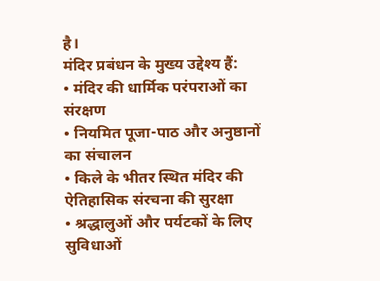है।
मंदिर प्रबंधन के मुख्य उद्देश्य हैं:
• मंदिर की धार्मिक परंपराओं का संरक्षण
• नियमित पूजा-पाठ और अनुष्ठानों का संचालन
• किले के भीतर स्थित मंदिर की ऐतिहासिक संरचना की सुरक्षा
• श्रद्धालुओं और पर्यटकों के लिए सुविधाओं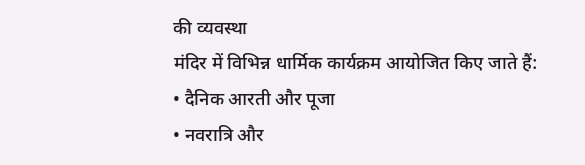की व्यवस्था
मंदिर में विभिन्न धार्मिक कार्यक्रम आयोजित किए जाते हैं:
• दैनिक आरती और पूजा
• नवरात्रि और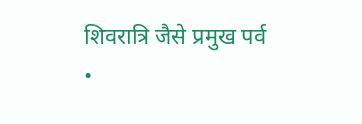शिवरात्रि जैसे प्रमुख पर्व
•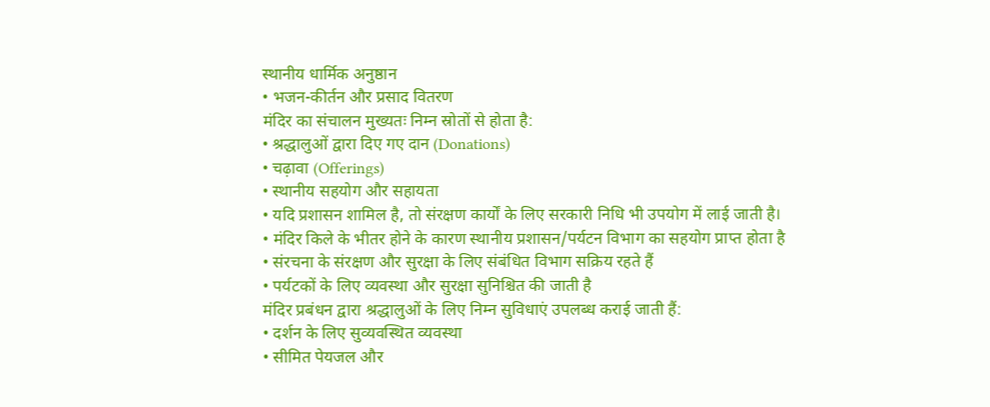स्थानीय धार्मिक अनुष्ठान
• भजन-कीर्तन और प्रसाद वितरण
मंदिर का संचालन मुख्यतः निम्न स्रोतों से होता है:
• श्रद्धालुओं द्वारा दिए गए दान (Donations)
• चढ़ावा (Offerings)
• स्थानीय सहयोग और सहायता
• यदि प्रशासन शामिल है, तो संरक्षण कार्यों के लिए सरकारी निधि भी उपयोग में लाई जाती है।
• मंदिर किले के भीतर होने के कारण स्थानीय प्रशासन/पर्यटन विभाग का सहयोग प्राप्त होता है
• संरचना के संरक्षण और सुरक्षा के लिए संबंधित विभाग सक्रिय रहते हैं
• पर्यटकों के लिए व्यवस्था और सुरक्षा सुनिश्चित की जाती है
मंदिर प्रबंधन द्वारा श्रद्धालुओं के लिए निम्न सुविधाएं उपलब्ध कराई जाती हैं:
• दर्शन के लिए सुव्यवस्थित व्यवस्था
• सीमित पेयजल और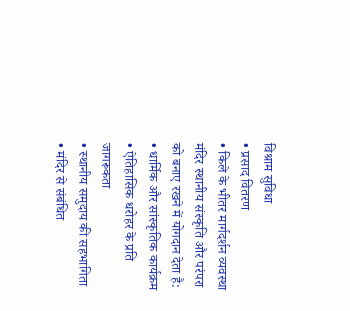विश्राम सुविधा
• प्रसाद वितरण
• किले के भीतर मार्गदर्शन व्यवस्था
मंदिर स्थानीय संस्कृति और परंपरा को बनाए रखने में योगदान देता है:
• धार्मिक और सांस्कृतिक कार्यक्रम
• ऐतिहासिक धरोहर के प्रति जागरूकता
• स्थानीय समुदाय की सहभागिता
• मंदिर से संबंधित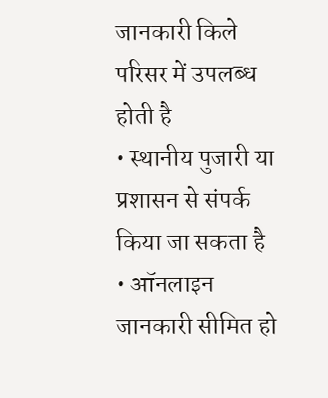जानकारी किले परिसर में उपलब्ध होती है
• स्थानीय पुजारी या प्रशासन से संपर्क किया जा सकता है
• ऑनलाइन जानकारी सीमित हो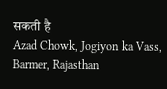सकती है
Azad Chowk, Jogiyon ka Vass, Barmer, Rajasthan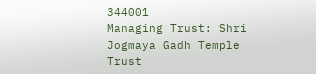344001
Managing Trust: Shri Jogmaya Gadh Temple Trust